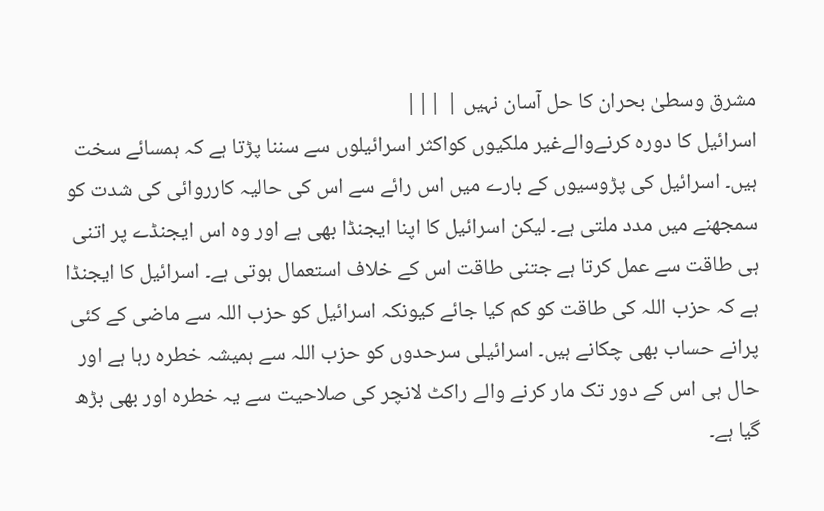مشرق وسطیٰ بحران کا حل آسان نہیں | |||
اسرائیل کا دورہ کرنےوالےغیر ملکیوں کواکثر اسرائیلوں سے سننا پڑتا ہے کہ ہمسائے سخت ہیں۔ اسرائیل کی پڑوسیوں کے بارے میں اس رائے سے اس کی حالیہ کارروائی کی شدت کو سمجھنے میں مدد ملتی ہے۔ لیکن اسرائیل کا اپنا ایجنڈا بھی ہے اور وہ اس ایجنڈے پر اتنی ہی طاقت سے عمل کرتا ہے جتنی طاقت اس کے خلاف استعمال ہوتی ہے۔ اسرائیل کا ایجنڈا ہے کہ حزب اللہ کی طاقت کو کم کیا جائے کیونکہ اسرائیل کو حزب اللہ سے ماضی کے کئی پرانے حساب بھی چکانے ہیں۔ اسرائیلی سرحدوں کو حزب اللہ سے ہمیشہ خطرہ رہا ہے اور حال ہی اس کے دور تک مار کرنے والے راکٹ لانچر کی صلاحیت سے یہ خطرہ اور بھی بڑھ گیا ہے۔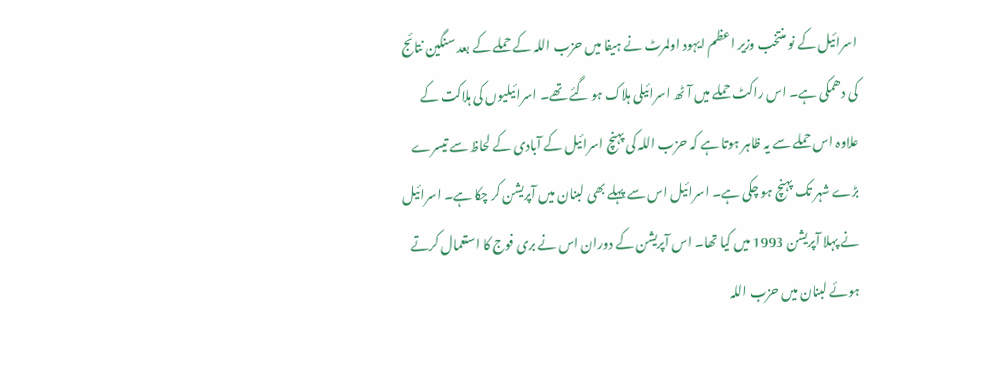اسرائیل کے نو منتخب وزیر اعظم ایہود اولمرٹ نے ہیفا میں حزب اللہ کے حملے کے بعد سنگین نتائج کی دھمکی ہے۔ اس راکٹ حملے میں آٹھ اسرائیلی ہلاک ہو گئے تھے۔ اسرائیلیوں کی ہلاکت کے علاوہ اس حملے سے یہ ظاہر ہوتا ہے کہ حزب اللہ کی پہنچ اسرائیل کے آبادی کے لحاظ سے تیسرے بڑے شہر تک پہنچ ہو چکی ہے۔ اسرائیل اس سے پہلے بھی لبنان میں آپریشن کر چکا ہے۔ اسرائیل نے پہلا آپریشن 1993 میں کیا تھا۔ اس آپریشن کے دوران اس نے بری فوج کا استعمال کرتے ہوئے لبنان میں حزب اللہ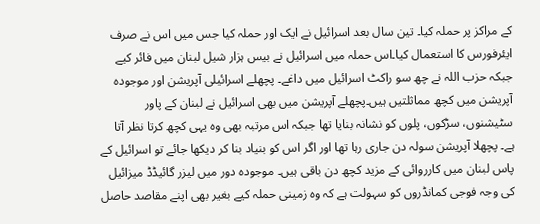کے مراکز پر حملہ کیا۔ تین سال بعد اسرائیل نے ایک اور حملہ کیا جس میں اس نے صرف ایئرفورس کا استعمال کیا۔اس حملہ میں اسرائیل نے بیس ہزار شیل لبنان میں فائر کیے جبکہ حزب اللہ نے چھ سو راکٹ اسرائیل میں داغے۔ پچھلے اسرائیلی آپریشن اور موجودہ آپریشن میں کچھ مماثلتیں ہیں۔پچھلے آپریشن میں بھی اسرائیل نے لبنان کے پاور سٹیشنوں، سڑکوں، پلوں کو نشانہ بنایا تھا جبکہ اس مرتبہ بھی وہ یہی کچھ کرتا نظر آتا ہے۔ پچھلا آپریشن سولہ دن جاری رہا تھا اور اگر اس کو بنیاد بنا کر دیکھا جائے تو اسرائیل کے پاس لبنان میں کارروائی کے مزید کچھ دن باقی ہیں۔ موجودہ دور میں لیزر گائیڈڈ میزائیل کی وجہ فوجی کمانڈروں کو سہولت ہے کہ وہ زمینی حملہ کیے بغیر بھی اپنے مقاصد حاصل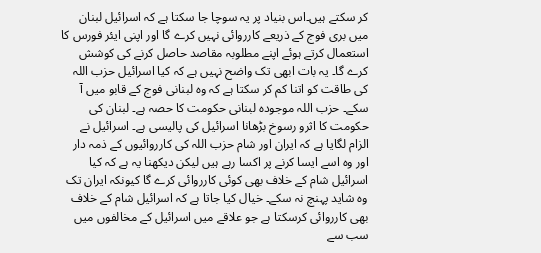کر سکتے ہیں۔اس بنیاد پر یہ سوچا جا سکتا ہے کہ اسرائیل لبنان میں بری فوج کے ذریعے کارروائی نہیں کرے گا اور اپنی ایئر فورس کا استعمال کرتے ہوئے اپنے مطلوبہ مقاصد حاصل کرنے کی کوشش کرے گا۔ یہ بات ابھی تک واضح نہیں ہے کہ کیا اسرائیل حزب اللہ کی طاقت کو اتنا کم کر سکتا ہے کہ وہ لبنانی فوج کے قابو میں آ سکے۔ حزب اللہ موجودہ لبنانی حکومت کا حصہ ہے۔ لبنان کی حکومت کا اثرو رسوخ بڑھانا اسرائیل کی پالیسی ہے۔ اسرائیل نے الزام لگایا ہے کہ ایران اور شام حزب اللہ کی کارروائیوں کے ذمہ دار اور وہ اسے ایسا کرنے پر اکسا رہے ہیں لیکن دیکھنا یہ ہے کہ کیا اسرائیل شام کے خلاف بھی کوئی کارروائی کرے گا کیونکہ ایران تک وہ شاید پہنچ نہ سکے۔ خیال کیا جاتا ہے کہ اسرائیل شام کے خلاف بھی کارروائی کرسکتا ہے جو علاقے میں اسرائیل کے مخالفوں میں سب سے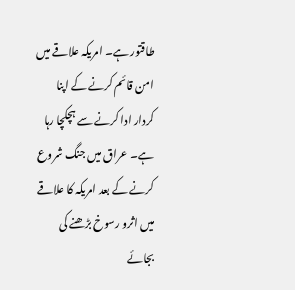طاقتور ہے۔ امریکہ علاقے میں امن قائم کرنے کے اپنا کردار ادا کرنے سے ہچکچا رہا ہے۔ عراق میں جنگ شروع کرنے کے بعد امریکہ کا علاقے میں اثرو رسوخ بڑھنے کی بجائے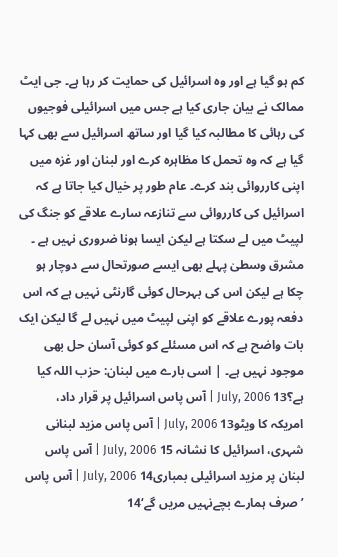کم ہو گیا ہے اور وہ اسرائیل کی حمایت کر رہا ہے۔ جی ایٹ ممالک نے بیان جاری کیا ہے جس میں اسرائیلی فوجیوں کی رہائی کا مطالبہ کیا گیا اور ساتھ اسرائیل سے بھی کہا گیا ہے کہ وہ تحمل کا مظاہرہ کرے اور لبنان اور غزہ میں اپنی کارروائی بند کرے۔ عام طور پر خیال کیا جاتا ہے کہ اسرائیل کی کارروائی سے تنازعہ سارے علاقے کو جنگ کی لپیٹ میں لے سکتا ہے لیکن ایسا ہونا ضروری نہیں ہے ۔ مشرق وسطیٰ پہلے بھی ایسے صورتحال سے دوچار ہو چکا ہے لیکن اس کی بہرحال کوئی گارنٹی نہیں ہے کہ اس دفعہ پورے علاقے کو اپنی لپیٹ میں نہیں لے گا لیکن ایک بات واضح ہے کہ اس مسئلے کو کوئی آسان حل بھی موجود نہیں ہے۔ | اسی بارے میں لبنان: حزب اللہ کیا ہے؟13 July, 2006 | آس پاس اسرائیل پر قرار داد، امریکہ کا ویٹو13 July, 2006 | آس پاس مزید لبنانی شہری، اسرائیل کا نشانہ 15 July, 2006 | آس پاس لبنان پر مزید اسرائیلی بمباری14 July, 2006 | آس پاس ’صرف ہمارے بچےنہیں مریں گے‘14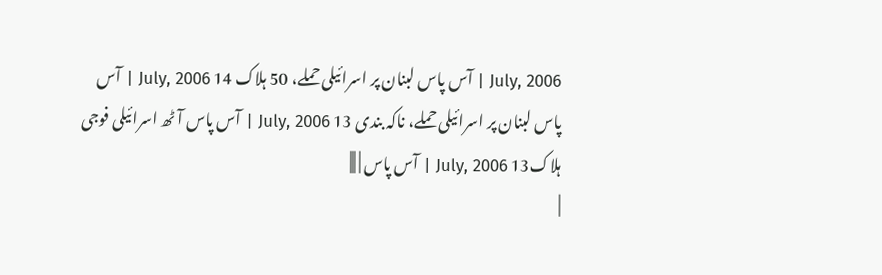July, 2006 | آس پاس لبنان پر اسرائیلی حملے، 50 ہلاک 14 July, 2006 | آس پاس لبنان پر اسرائیلی حملے، ناکہ بندی 13 July, 2006 | آس پاس آٹھ اسرائیلی فوجی ہلاک13 July, 2006 | آس پاس | |||
|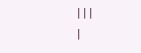|||
|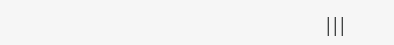|||